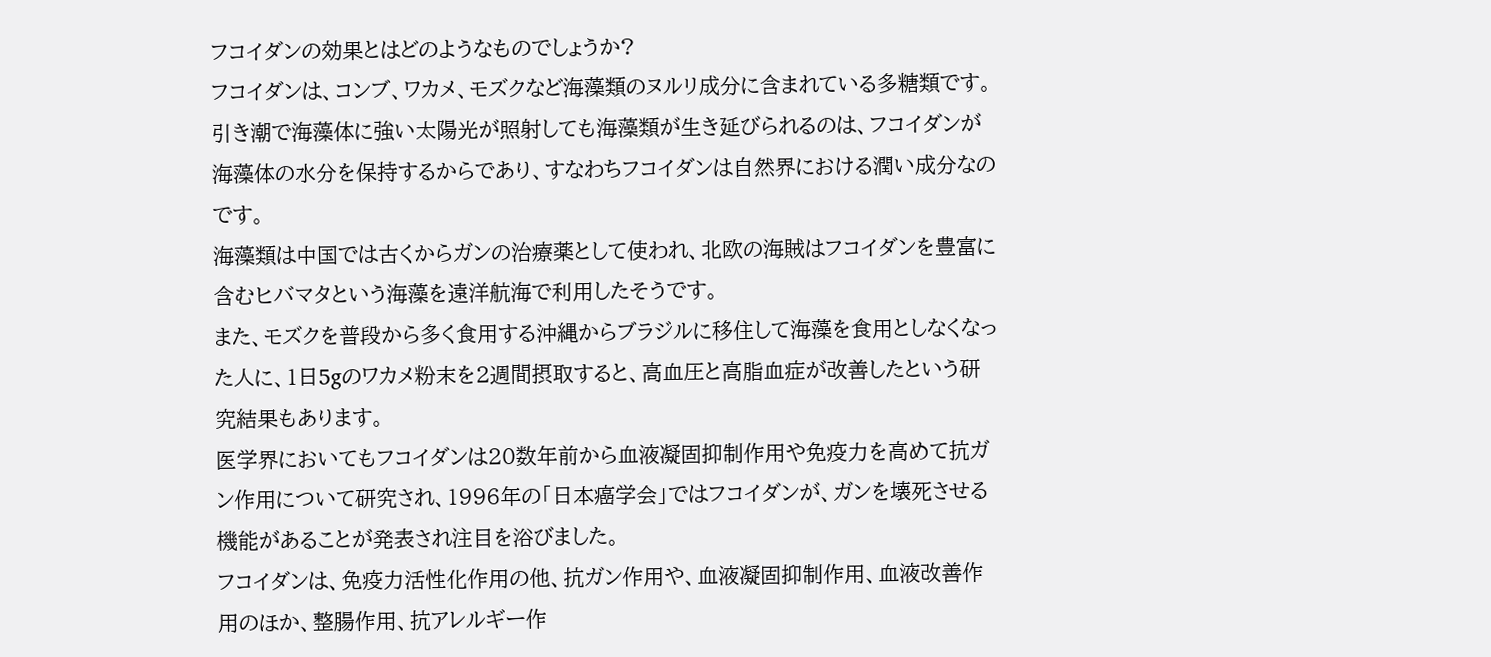フコイダンの効果とはどのようなものでしょうか?
フコイダンは、コンブ、ワカメ、モズクなど海藻類のヌルリ成分に含まれている多糖類です。
引き潮で海藻体に強い太陽光が照射しても海藻類が生き延びられるのは、フコイダンが海藻体の水分を保持するからであり、すなわちフコイダンは自然界における潤い成分なのです。
海藻類は中国では古くからガンの治療薬として使われ、北欧の海賊はフコイダンを豊富に含むヒバマタという海藻を遠洋航海で利用したそうです。
また、モズクを普段から多く食用する沖縄からブラジルに移住して海藻を食用としなくなった人に、1日5gのワカメ粉末を2週間摂取すると、高血圧と高脂血症が改善したという研究結果もあります。
医学界においてもフコイダンは20数年前から血液凝固抑制作用や免疫力を高めて抗ガン作用について研究され、1996年の「日本癌学会」ではフコイダンが、ガンを壊死させる機能があることが発表され注目を浴びました。
フコイダンは、免疫力活性化作用の他、抗ガン作用や、血液凝固抑制作用、血液改善作用のほか、整腸作用、抗アレルギー作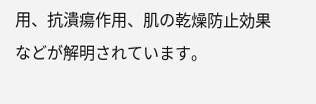用、抗潰瘍作用、肌の乾燥防止効果などが解明されています。